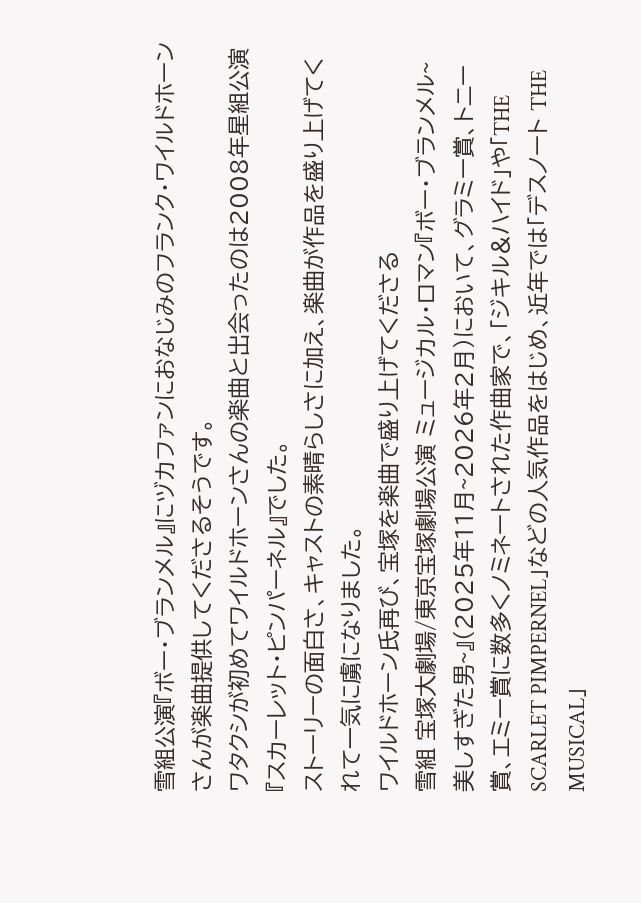雪組公演『ボー・ブランメル』にヅカファンにおなじみのフランク・ワイルドホーンさんが楽曲提供してくださるそうです。
ワタクシが初めてワイルドホーンさんの楽曲と出会ったのは2008年星組公演『スカーレット・ピンパーネル』でした。
ストーリーの面白さ、キャストの素晴らしさに加え、楽曲が作品を盛り上げてくれて一気に虜になりました。
ワイルドホーン氏再び、宝塚を楽曲で盛り上げてくださる
雪組 宝塚大劇場/東京宝塚劇場公演 ミュージカル・ロマン『ボー・ブランメル~美しすぎた男~』(2025年11月~2026年2月)において、グラミー賞、トニー賞、エミー賞に数多くノミネートされた作曲家で、「ジキル&ハイド」や「THE SCARLET PIMPERNEL」などの人気作品をはじめ、近年では「デスノート THE MUSICAL」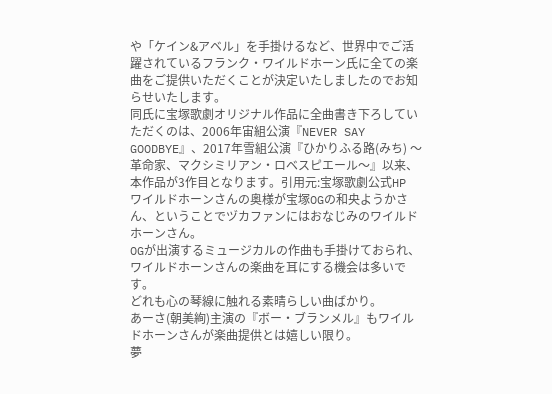や「ケイン&アベル」を手掛けるなど、世界中でご活躍されているフランク・ワイルドホーン氏に全ての楽曲をご提供いただくことが決定いたしましたのでお知らせいたします。
同氏に宝塚歌劇オリジナル作品に全曲書き下ろしていただくのは、2006年宙組公演『NEVER SAY GOODBYE』、2017年雪組公演『ひかりふる路(みち) 〜革命家、マクシミリアン・ロベスピエール〜』以来、本作品が3作目となります。引用元:宝塚歌劇公式HP
ワイルドホーンさんの奥様が宝塚OGの和央ようかさん、ということでヅカファンにはおなじみのワイルドホーンさん。
OGが出演するミュージカルの作曲も手掛けておられ、ワイルドホーンさんの楽曲を耳にする機会は多いです。
どれも心の琴線に触れる素晴らしい曲ばかり。
あーさ(朝美絢)主演の『ボー・ブランメル』もワイルドホーンさんが楽曲提供とは嬉しい限り。
夢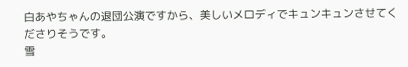白あやちゃんの退団公演ですから、美しいメロディでキュンキュンさせてくださりそうです。
雪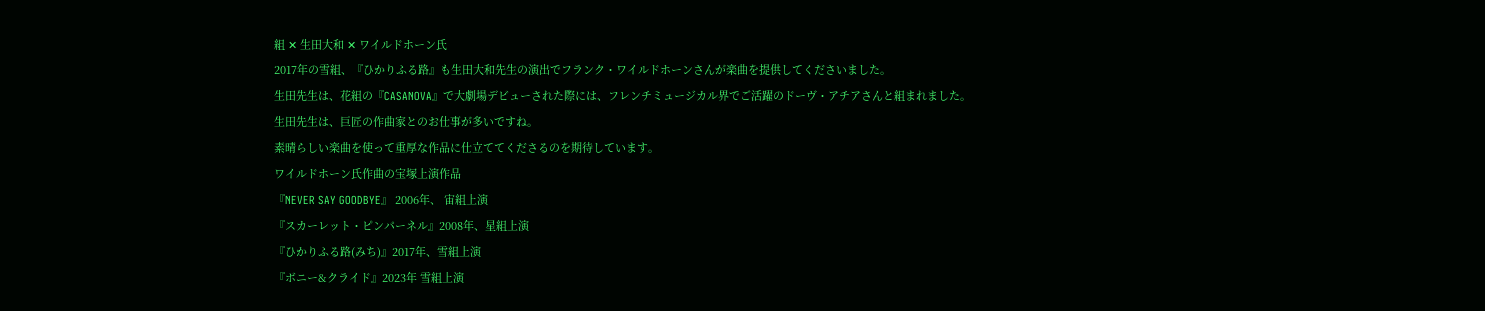組 ✕ 生田大和 ✕ ワイルドホーン氏
2017年の雪組、『ひかりふる路』も生田大和先生の演出でフランク・ワイルドホーンさんが楽曲を提供してくださいました。
生田先生は、花組の『CASANOVA』で大劇場デビューされた際には、フレンチミュージカル界でご活躍のドーヴ・アチアさんと組まれました。
生田先生は、巨匠の作曲家とのお仕事が多いですね。
素晴らしい楽曲を使って重厚な作品に仕立ててくださるのを期待しています。
ワイルドホーン氏作曲の宝塚上演作品
『NEVER SAY GOODBYE』 2006年、 宙組上演
『スカーレット・ピンパーネル』2008年、星組上演
『ひかりふる路(みち)』2017年、雪組上演
『ボニー&クライド』2023年 雪組上演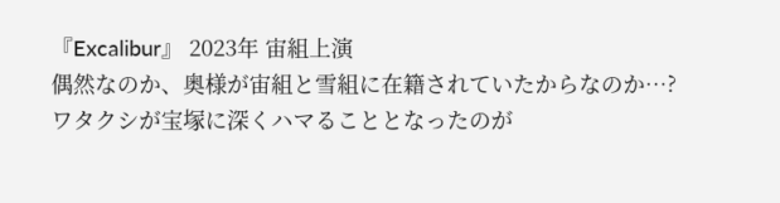『Excalibur』 2023年 宙組上演
偶然なのか、奥様が宙組と雪組に在籍されていたからなのか…?
ワタクシが宝塚に深くハマることとなったのが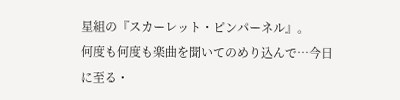星組の『スカーレット・ピンパーネル』。
何度も何度も楽曲を聞いてのめり込んで…今日に至る・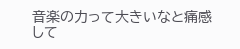音楽の力って大きいなと痛感して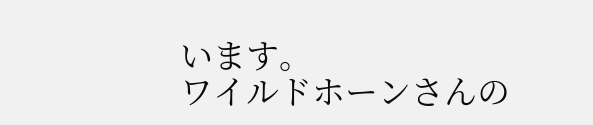います。
ワイルドホーンさんの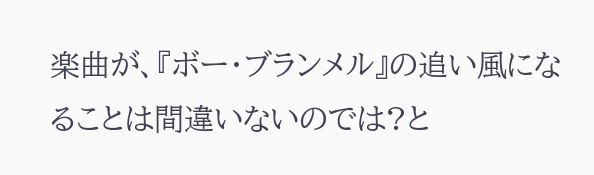楽曲が、『ボー・ブランメル』の追い風になることは間違いないのでは?と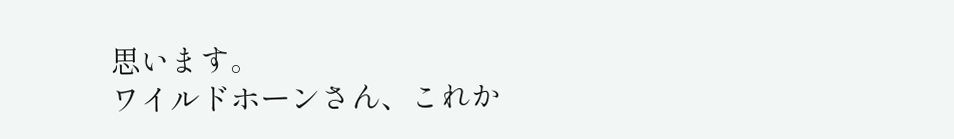思います。
ワイルドホーンさん、これか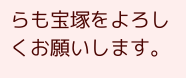らも宝塚をよろしくお願いします。